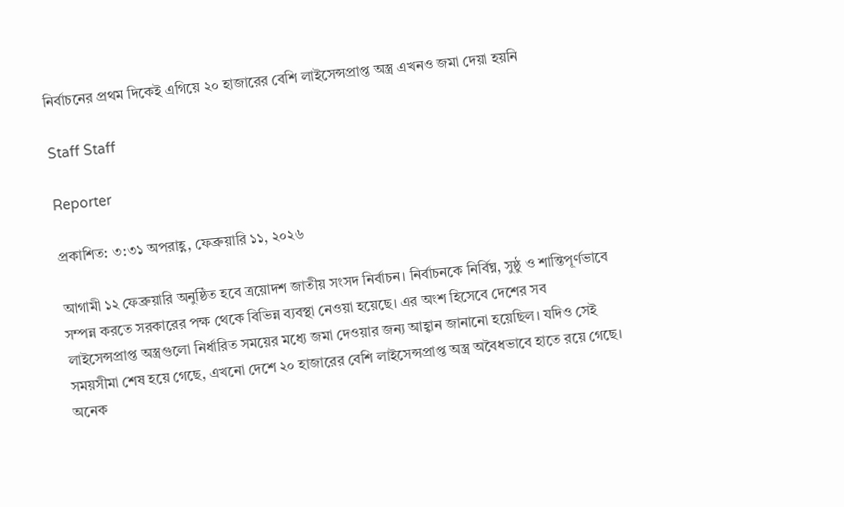নির্বাচনের প্রথম দিকেই এগিয়ে ২০ হাজারের বেশি লাইসেন্সপ্রাপ্ত অস্ত্র এখনও জমা দেয়া হয়নি

Staff Staff

Reporter

প্রকাশিত: ৩:৩১ অপরাহ্ণ, ফেব্রুয়ারি ১১, ২০২৬

আগামী ১২ ফেব্রুয়ারি অনুষ্ঠিত হবে ত্রয়োদশ জাতীয় সংসদ নির্বাচন। নির্বাচনকে নির্বিঘ্ন, সুষ্ঠু ও শান্তিপূর্ণভাবে সম্পন্ন করতে সরকারের পক্ষ থেকে বিভিন্ন ব্যবস্থা নেওয়া হয়েছে। এর অংশ হিসেবে দেশের সব লাইসেন্সপ্রাপ্ত অস্ত্রগুলো নির্ধারিত সময়ের মধ্যে জমা দেওয়ার জন্য আহ্বান জানানো হয়েছিল। যদিও সেই সময়সীমা শেষ হয়ে গেছে, এখনো দেশে ২০ হাজারের বেশি লাইসেন্সপ্রাপ্ত অস্ত্র অবৈধভাবে হাতে রয়ে গেছে। অনেক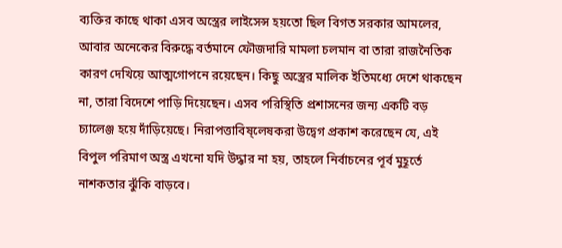ব্যক্তির কাছে থাকা এসব অস্ত্রের লাইসেন্স হয়তো ছিল বিগত সরকার আমলের, আবার অনেকের বিরুদ্ধে বর্তমানে ফৌজদারি মামলা চলমান বা তারা রাজনৈতিক কারণ দেখিয়ে আত্মগোপনে রয়েছেন। কিছু অস্ত্রের মালিক ইতিমধ্যে দেশে থাকছেন না, তারা বিদেশে পাড়ি দিয়েছেন। এসব পরিস্থিতি প্রশাসনের জন্য একটি বড় চ্যালেঞ্জ হয়ে দাঁড়িয়েছে। নিরাপত্তাবিষ্লেষকরা উদ্বেগ প্রকাশ করেছেন যে, এই বিপুল পরিমাণ অস্ত্র এখনো যদি উদ্ধার না হয়, তাহলে নির্বাচনের পূর্ব মুহূর্তে নাশকতার ঝুঁকি বাড়বে।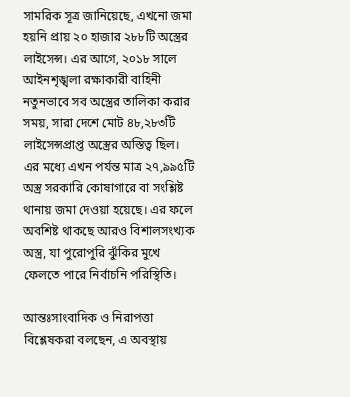সামরিক সূত্র জানিয়েছে, এখনো জমা হয়নি প্রায় ২০ হাজার ২৮৮টি অস্ত্রের লাইসেন্স। এর আগে, ২০১৮ সালে আইনশৃঙ্খলা রক্ষাকারী বাহিনী নতুনভাবে সব অস্ত্রের তালিকা করার সময়, সারা দেশে মোট ৪৮,২৮৩টি লাইসেন্সপ্রাপ্ত অস্ত্রের অস্তিত্ব ছিল। এর মধ্যে এখন পর্যন্ত মাত্র ২৭,৯৯৫টি অস্ত্র সরকারি কোষাগারে বা সংশ্লিষ্ট থানায় জমা দেওয়া হয়েছে। এর ফলে অবশিষ্ট থাকছে আরও বিশালসংখ্যক অস্ত্র, যা পুরোপুরি ঝুঁকির মুখে ফেলতে পারে নির্বাচনি পরিস্থিতি।

আন্তঃসাংবাদিক ও নিরাপত্তা বিশ্লেষকরা বলছেন, এ অবস্থায়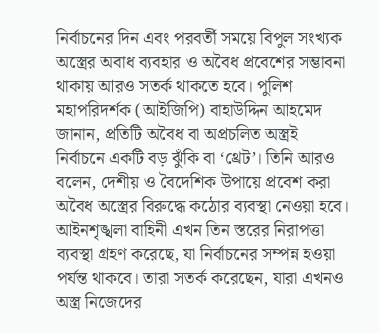নির্বাচনের দিন এবং পরবর্তী সময়ে বিপুল সংখ্যক অস্ত্রের অবাধ ব্যবহার ও অবৈধ প্রবেশের সম্ভাবনা থাকায় আরও সতর্ক থাকতে হবে। পুলিশ মহাপরিদর্শক (আইজিপি) বাহাউদ্দিন আহমেদ জানান, প্রতিটি অবৈধ বা অপ্রচলিত অস্ত্রই নির্বাচনে একটি বড় ঝুঁকি বা ‘থ্রেট’। তিনি আরও বলেন, দেশীয় ও বৈদেশিক উপায়ে প্রবেশ করা অবৈধ অস্ত্রের বিরুদ্ধে কঠোর ব্যবস্থা নেওয়া হবে। আইনশৃঙ্খলা বাহিনী এখন তিন স্তরের নিরাপত্তা ব্যবস্থা গ্রহণ করেছে, যা নির্বাচনের সম্পন্ন হওয়া পর্যন্ত থাকবে। তারা সতর্ক করেছেন, যারা এখনও অস্ত্র নিজেদের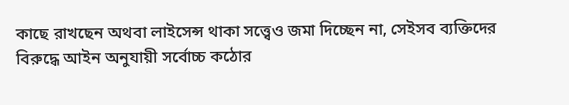কাছে রাখছেন অথবা লাইসেন্স থাকা সত্ত্বেও জমা দিচ্ছেন না, সেইসব ব্যক্তিদের বিরুদ্ধে আইন অনুযায়ী সর্বোচ্চ কঠোর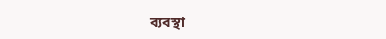ব্যবস্থা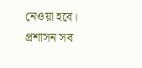নেওয়া হবে। প্রশাসন সব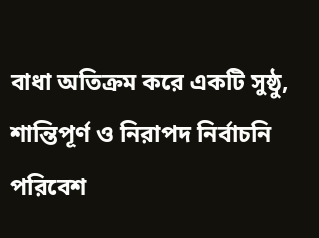বাধা অতিক্রম করে একটি সুষ্ঠু, শান্তিপূর্ণ ও নিরাপদ নির্বাচনি পরিবেশ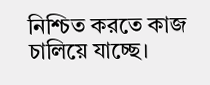নিশ্চিত করতে কাজ চালিয়ে যাচ্ছে।